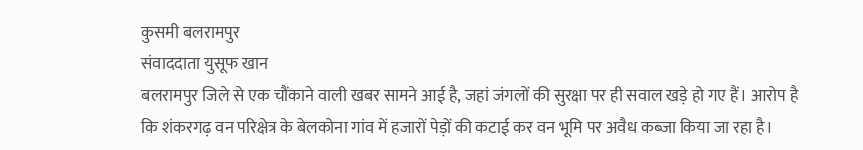कुसमी बलरामपुर
संवाददाता युसूफ खान
बलरामपुर जिले से एक चौंकाने वाली खबर सामने आई है, जहां जंगलों की सुरक्षा पर ही सवाल खड़े हो गए हैं। आरोप है कि शंकरगढ़ वन परिक्षेत्र के बेलकोना गांव में हजारों पेड़ों की कटाई कर वन भूमि पर अवैध कब्जा किया जा रहा है।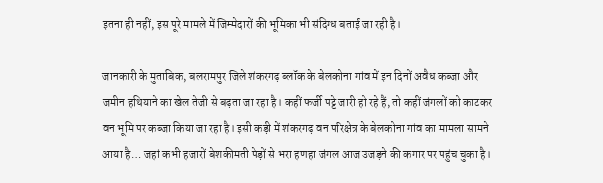इतना ही नहीं, इस पूरे मामले में जिम्मेदारों की भूमिका भी संदिग्ध बताई जा रही है।

जानकारी के मुताबिक, बलरामपुर जिले शंकरगढ़ ब्लॉक के बेलकोना गांव में इन दिनों अवैध कब्जा और जमीन हथियाने का खेल तेजी से बढ़ता जा रहा है। कहीं फर्जी पट्टे जारी हो रहे हैं, तो कहीं जंगलों को काटकर वन भूमि पर कब्जा किया जा रहा है। इसी कड़ी में शंकरगढ़ वन परिक्षेत्र के बेलकोना गांव का मामला सामने आया है… जहां कभी हजारों बेशकीमती पेड़ों से भरा हणहा जंगल आज उजड़ने की कगार पर पहुंच चुका है।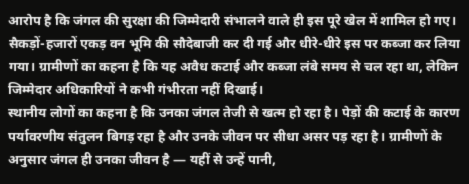आरोप है कि जंगल की सुरक्षा की जिम्मेदारी संभालने वाले ही इस पूरे खेल में शामिल हो गए। सैकड़ों-हजारों एकड़ वन भूमि की सौदेबाजी कर दी गई और धीरे-धीरे इस पर कब्जा कर लिया गया। ग्रामीणों का कहना है कि यह अवैध कटाई और कब्जा लंबे समय से चल रहा था, लेकिन जिम्मेदार अधिकारियों ने कभी गंभीरता नहीं दिखाई।
स्थानीय लोगों का कहना है कि उनका जंगल तेजी से खत्म हो रहा है। पेड़ों की कटाई के कारण पर्यावरणीय संतुलन बिगड़ रहा है और उनके जीवन पर सीधा असर पड़ रहा है। ग्रामीणों के अनुसार जंगल ही उनका जीवन है — यहीं से उन्हें पानी,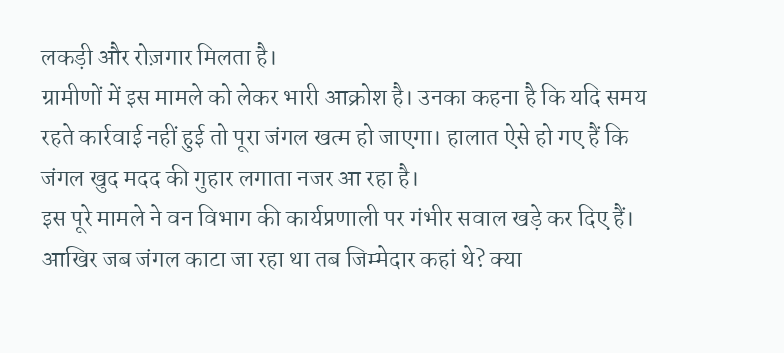लकड़ी और रोज़गार मिलता है।
ग्रामीणों में इस मामले को लेकर भारी आक्रोश है। उनका कहना है कि यदि समय रहते कार्रवाई नहीं हुई तो पूरा जंगल खत्म हो जाएगा। हालात ऐसे हो गए हैं कि जंगल खुद मदद की गुहार लगाता नजर आ रहा है।
इस पूरे मामले ने वन विभाग की कार्यप्रणाली पर गंभीर सवाल खड़े कर दिए हैं। आखिर जब जंगल काटा जा रहा था तब जिम्मेदार कहां थे? क्या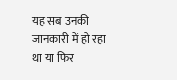यह सब उनकी जानकारी में हो रहा था या फिर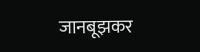जानबूझकर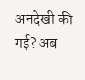अनदेखी की गई? अब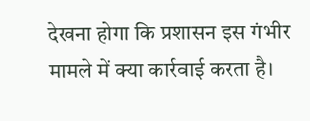देखना होगा कि प्रशासन इस गंभीर मामले में क्या कार्रवाई करता है।